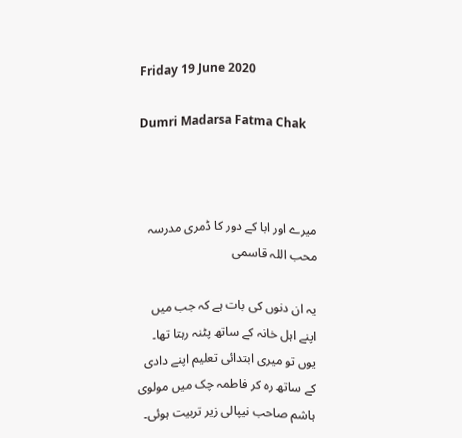Friday 19 June 2020

Dumri Madarsa Fatma Chak



میرے اور ابا کے دور کا ڈمری مدرسہ
محب اللہ قاسمی

یہ ان دنوں کی بات ہے کہ جب میں اپنے اہل خانہ کے ساتھ پٹنہ رہتا تھا۔ یوں تو میری ابتدائی تعلیم اپنے دادی کے ساتھ رہ کر فاطمہ چک میں مولوی ہاشم صاحب نیپالی زیر تربیت ہوئی۔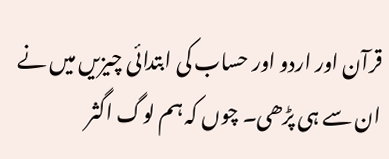قرآن اور اردو اور حساب کی ابتدائی چیزیں میں نے ان سے ہی پڑھی۔ چوں کہ ہم لوگ اگثر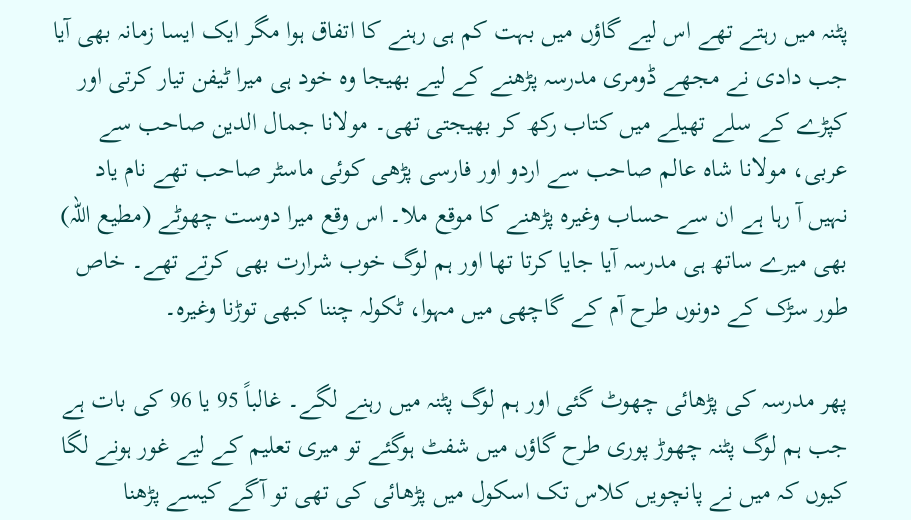پٹنہ میں رہتے تھے اس لیے گاؤں میں بہت کم ہی رہنے کا اتفاق ہوا مگر ایک ایسا زمانہ بھی آیا جب دادی نے مجھے ڈومری مدرسہ پڑھنے کے لیے بھیجا وہ خود ہی میرا ٹیفن تیار کرتی اور کپڑے کے سلے تھیلے میں کتاب رکھ کر بھیجتی تھی۔ مولانا جمال الدین صاحب سے عربی، مولانا شاہ عالم صاحب سے اردو اور فارسی پڑھی کوئی ماسٹر صاحب تھے نام یاد نہیں آ رہا ہے ان سے حساب وغیرہ پڑھنے کا موقع ملا۔ اس وقع میرا دوست چھوٹے (مطیع اللہ) بھی میرے ساتھ ہی مدرسہ آیا جایا کرتا تھا اور ہم لوگ خوب شرارت بھی کرتے تھے۔ خاص طور سڑک کے دونوں طرح آم کے گاچھی میں مہوا، ٹکولہ چننا کبھی توڑنا وغیرہ۔

پھر مدرسہ کی پڑھائی چھوٹ گئی اور ہم لوگ پٹنہ میں رہنے لگے۔ غالباً 95 یا 96 کی بات ہے جب ہم لوگ پٹنہ چھوڑ پوری طرح گاؤں میں شفٹ ہوگئے تو میری تعلیم کے لیے غور ہونے لگا کیوں کہ میں نے پانچویں کلاس تک اسکول میں پڑھائی کی تھی تو آگے کیسے پڑھنا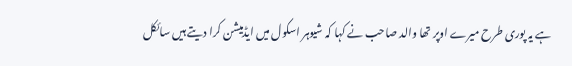ہے یہ پوری طرح میرے اوپر تھا والد صاحب نے کہا کہ شیوہر اسکول میں ایڈمیشن کرا دیتے ہیں سائکل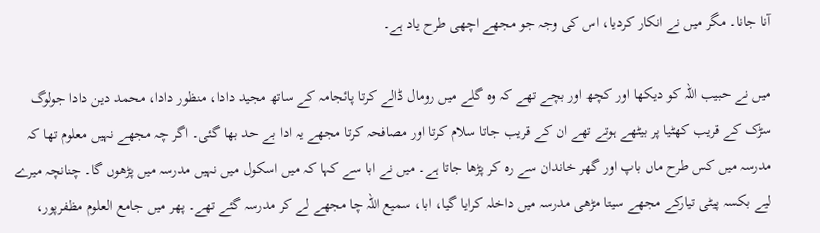آنا جانا۔ مگر میں نے انکار کردیا، اس کی وجہ جو مجھے اچھی طرح یاد ہے۔

میں نے حبیب اللہ کو دیکھا اور کچھ اور بچے تھے کہ وہ گلے میں رومال ڈالے کرتا پائجامہ کے ساتھ مجید دادا، منظور دادا، محمد دین دادا جولوگ سڑک کے قریب کھٹیا پر بیٹھے ہوتے تھے ان کے قریب جاتا سلام کرتا اور مصافحہ کرتا مجھے یہ ادا بے حد بھا گئی۔ اگر چہ مجھے نہیں معلوم تھا کہ مدرسہ میں کس طرح ماں باپ اور گھر خاندان سے رہ کر پڑھا جاتا ہے۔ میں نے ابا سے کہا کہ میں اسکول میں نہیں مدرسہ میں پڑھوں گا۔ چنانچہ میرے لیے بکسہ پیٹی تیارکے مجھے سیتا مڑھی مدرسہ میں داخلہ کرایا گیا، ابا، سمیع اللہ چا مجھے لے کر مدرسہ گئے تھے۔ پھر میں جامع العلوم مظفرپور،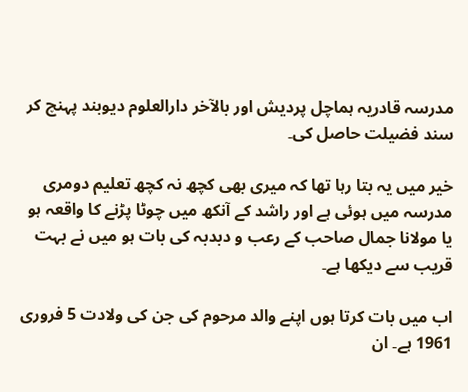مدرسہ قادریہ ہماچل پردیش اور بالآخر دارالعلوم دیوبند پہنچ کر سند فضیلت حاصل کی۔

خیر میں یہ بتا رہا تھا کہ میری بھی کچھ نہ کچھ تعلیم دومری مدرسہ میں ہوئی ہے اور راشد کے آنکھ میں چوٹا پڑنے کا واقعہ ہو یا مولانا جمال صاحب کے رعب و دبدبہ کی بات ہو میں نے بہت قریب سے دیکھا ہے۔

اب میں بات کرتا ہوں اپنے والد مرحوم کی جن کی ولادت 5 فروری 1961 ہے۔ ان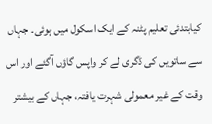کیابتدئی تعلیم پٹنہ کے ایک اسکول میں ہوئی۔ جہاں سے ساتویں کی ڈگری لے کر واپس گاؤں آگئے اور اس وقت کے غیر معمولی شہرت یافتہ، جہاں کے بیشتر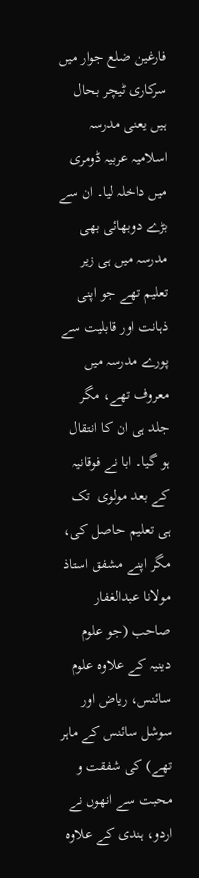فارغین ضلع جوار میں سرکاری ٹیچر بحال ہیں یعنی مدرسہ اسلامیہ عربیہ ڈومری میں داخلہ لیا۔ ان سے بڑے دوبھائی بھی مدرسہ میں ہی زیر تعلیم تھے جو اپنی ذہانت اور قابلیت سے پورے مدرسہ میں معروف تھے، مگر جلد ہی ان کا انتقال ہو گیا۔ ابا نے فوقانیہ  کے بعد مولوی  تک ہی تعلیم حاصل کی، مگر اپنے مشفق استاذ مولانا عبدالغفار صاحب (جو علوم دینیہ کے علاوہ علوم سائنس، ریاض اور سوشل سائنس کے ماہر تھے) کی شفقت و محبت سے انھوں نے اردو، ہندی کے علاوہ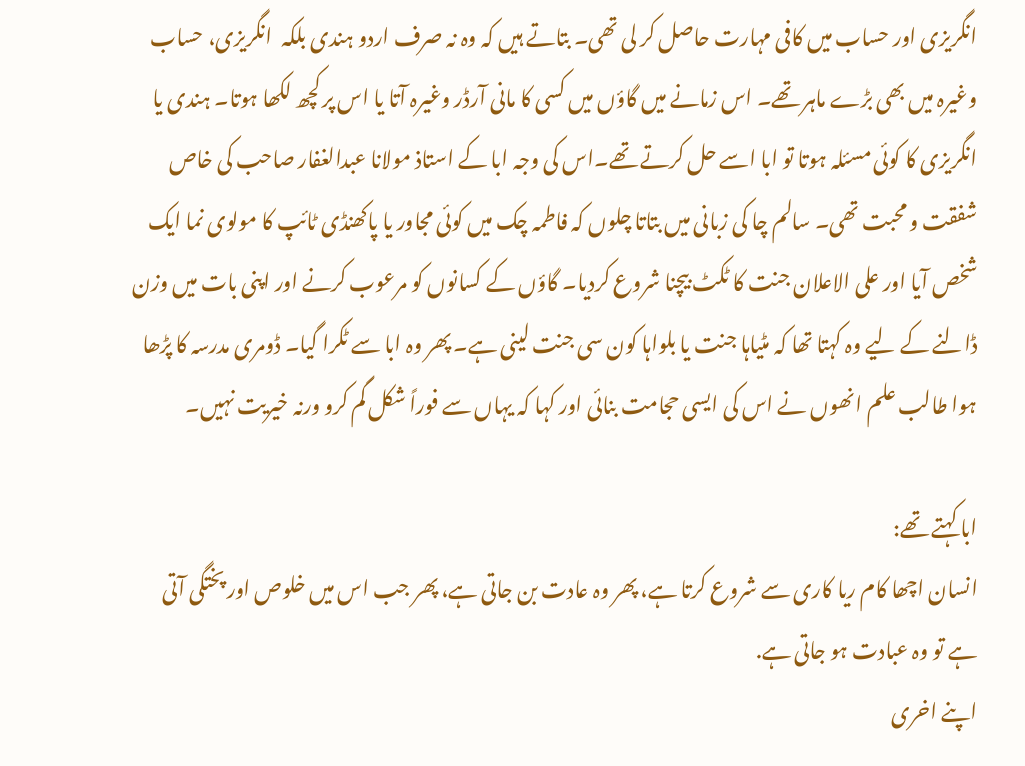انگریزی اور حساب میں کافی مہارت حاصل کر لی تھی۔ بتاتے ہیں کہ وہ نہ صرف اردو ہندی بلکہ  انگریزی، حساب وغیرہ میں بھی بڑے ماہر تھے۔ اس زمانے میں گاؤں میں کسی کا مانی آرڈر وغیرہ آتا یا اس پر کچھ لکھا ہوتا۔ ہندی یا انگریزی کا کوئی مسئلہ ہوتا تو ابا اسے حل کرتے تھے۔اس کی وجہ ابا کے استاذ مولانا عبدالغفار صاحب کی خاص شفقت و محبت تھی۔ سالم چا کی زبانی میں بتاتا چلوں کہ فاطمہ چک میں کوئی مجاور یا پاکھنڈی ٹائپ کا مولوی نما ایک شخص آیا اور علی الاعلان جنت کا ٹکٹ بیچنا شروع کردیا۔ گاؤں کے کسانوں کو مرعوب کرنے اور اپنی بات میں وزن ڈالنے کے لیے وہ کہتا تھا کہ مٹیاہا جنت یا بلواہا کون سی جنت لینی ہے۔ پھر وہ ابا سے ٹکرا گیا۔ ڈومری مدرسہ کا پڑھا ہوا طالب علم انھوں نے اس کی ایسی حجامت بنائی اور کہا کہ یہاں سے فوراً شکل گم کرو ورنہ خیریت نہیں۔

ابا کہتے تھے:
انسان اچھا کام ریا کاری سے شروع کرتا ہے، پھر وہ عادت بن جاتی ہے، پھر جب اس میں خلوص اور پختگی آتی ہے تو وہ عبادت ہو جاتی ہے.
اپنے اخری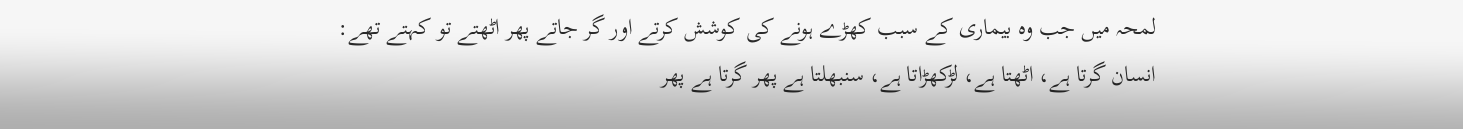لمحہ میں جب وہ بیماری کے سبب کھڑے ہونے کی کوشش کرتے اور گر جاتے پھر اٹھتے تو کہتے تھے:
انسان گرتا ہے، اٹھتا ہے، لڑکھڑاتا ہے، سنبھلتا ہے پھر گرتا ہے پھر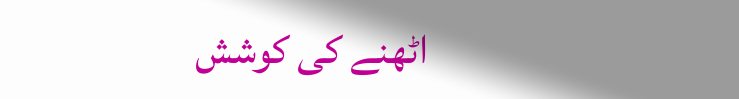اٹھنے کی کوشش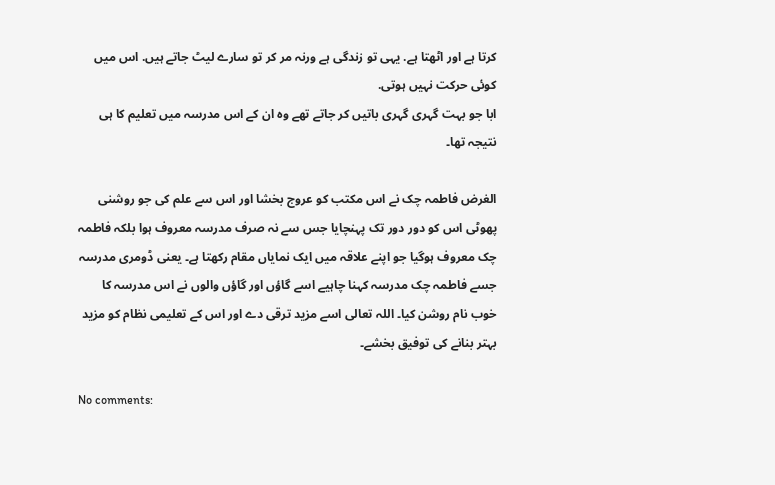کرتا ہے اور اٹھتا ہے. یہی تو زندگی ہے ورنہ مر کر تو سارے لیٹ جاتے ہیں. اس میں کوئی حرکت نہیں ہوتی.
ابا جو بہت گہری گہری باتیں کر جاتے تھے وہ ان کے اس مدرسہ میں تعلیم کا ہی نتیجہ تھا۔

الغرض فاطمہ چک نے اس مکتب کو عروج بخشا اور اس سے علم کی جو روشنی پھوٹی اس کو دور دور تک پہنچایا جس سے نہ صرف مدرسہ معروف ہوا بلکہ فاطمہ چک معروف ہوگیا جو اپنے علاقہ میں ایک نمایاں مقام رکھتا ہے۔ یعنی ڈومری مدرسہ جسے فاطمہ چک مدرسہ کہنا چاہیے اسے گاؤں اور گاؤں والوں نے اس مدرسہ کا خوب نام روشن کیا۔ اللہ تعالی اسے مزید ترقی دے اور اس کے تعلیمی نظام کو مزید بہتر بنانے کی توفیق بخشے۔

No comments: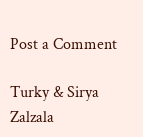Post a Comment

Turky & Sirya Zalzala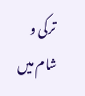ترکی و شام میں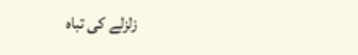زلزلے کی تباہ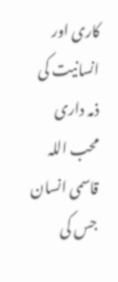کاری اور انسانیت کی ذمہ داری محب اللہ قاسمی انسان جس کی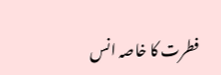فطرت کا خاصہ انس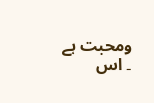ومحبت ہے ۔ اس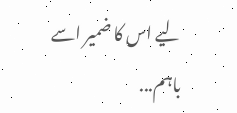لیے اس کا ضمیر اسے باہم...